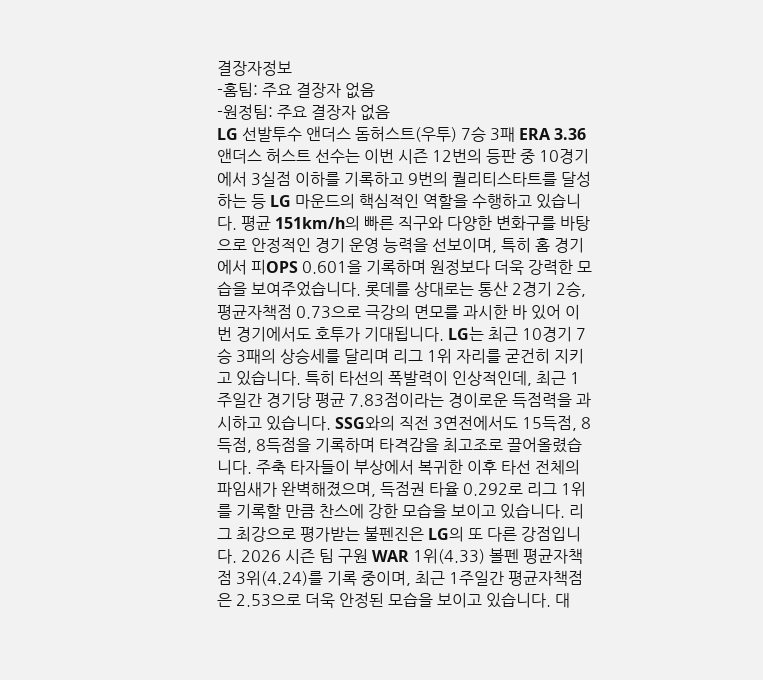결장자정보
-홈팀: 주요 결장자 없음
-원정팀: 주요 결장자 없음
LG 선발투수 앤더스 돔허스트(우투) 7승 3패 ERA 3.36
앤더스 허스트 선수는 이번 시즌 12번의 등판 중 10경기에서 3실점 이하를 기록하고 9번의 퀄리티스타트를 달성하는 등 LG 마운드의 핵심적인 역할을 수행하고 있습니다. 평균 151km/h의 빠른 직구와 다양한 변화구를 바탕으로 안정적인 경기 운영 능력을 선보이며, 특히 홈 경기에서 피OPS 0.601을 기록하며 원정보다 더욱 강력한 모습을 보여주었습니다. 롯데를 상대로는 통산 2경기 2승, 평균자책점 0.73으로 극강의 면모를 과시한 바 있어 이번 경기에서도 호투가 기대됩니다. LG는 최근 10경기 7승 3패의 상승세를 달리며 리그 1위 자리를 굳건히 지키고 있습니다. 특히 타선의 폭발력이 인상적인데, 최근 1주일간 경기당 평균 7.83점이라는 경이로운 득점력을 과시하고 있습니다. SSG와의 직전 3연전에서도 15득점, 8득점, 8득점을 기록하며 타격감을 최고조로 끌어올렸습니다. 주축 타자들이 부상에서 복귀한 이후 타선 전체의 파임새가 완벽해졌으며, 득점권 타율 0.292로 리그 1위를 기록할 만큼 찬스에 강한 모습을 보이고 있습니다. 리그 최강으로 평가받는 불펜진은 LG의 또 다른 강점입니다. 2026 시즌 팀 구원 WAR 1위(4.33) 볼펜 평균자책점 3위(4.24)를 기록 중이며, 최근 1주일간 평균자책점은 2.53으로 더욱 안정된 모습을 보이고 있습니다. 대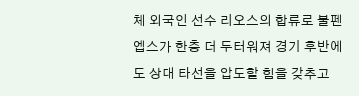체 외국인 선수 리오스의 합류로 불펜 엡스가 한층 더 두터워져 경기 후반에도 상대 타선을 압도할 힘을 갖추고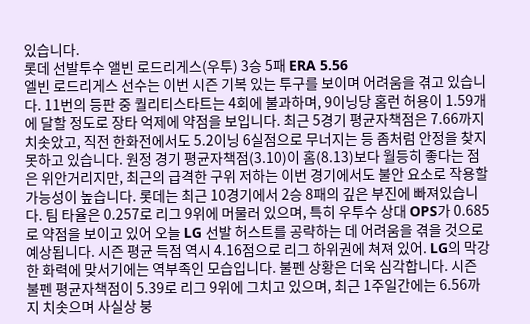있습니다.
롯데 선발투수 앨빈 로드리게스(우투) 3승 5패 ERA 5.56
엘빈 로드리게스 선수는 이번 시즌 기복 있는 투구를 보이며 어려움을 겪고 있습니다. 11번의 등판 중 퀄리티스타트는 4회에 불과하며, 9이닝당 홈런 허용이 1.59개에 달할 정도로 장타 억제에 약점을 보입니다. 최근 5경기 평균자책점은 7.66까지 치솟았고, 직전 한화전에서도 5.2이닝 6실점으로 무너지는 등 좀처럼 안정을 찾지 못하고 있습니다. 원정 경기 평균자책점(3.10)이 홈(8.13)보다 월등히 좋다는 점은 위안거리지만, 최근의 급격한 구위 저하는 이번 경기에서도 불안 요소로 작용할 가능성이 높습니다. 롯데는 최근 10경기에서 2승 8패의 깊은 부진에 빠져있습니다. 팀 타율은 0.257로 리그 9위에 머물러 있으며, 특히 우투수 상대 OPS가 0.685로 약점을 보이고 있어 오늘 LG 선발 허스트를 공략하는 데 어려움을 겪을 것으로 예상됩니다. 시즌 평균 득점 역시 4.16점으로 리그 하위권에 쳐져 있어. LG의 막강한 화력에 맞서기에는 역부족인 모습입니다. 불펜 상황은 더욱 심각합니다. 시즌 불펜 평균자책점이 5.39로 리그 9위에 그치고 있으며, 최근 1주일간에는 6.56까지 치솟으며 사실상 붕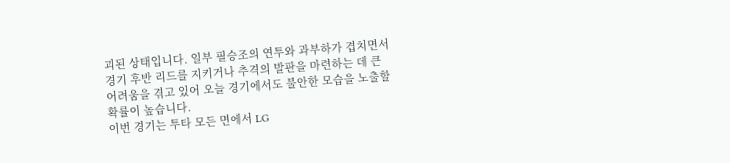괴된 상태입니다. 일부 필승조의 연투와 과부하가 겹치면서 경기 후반 리드를 지키거나 추격의 발판을 마련하는 데 큰 어려움을 겪고 있어 오늘 경기에서도 불안한 모습을 노출할 확률이 높습니다.
이번 경기는 투타 모든 면에서 LG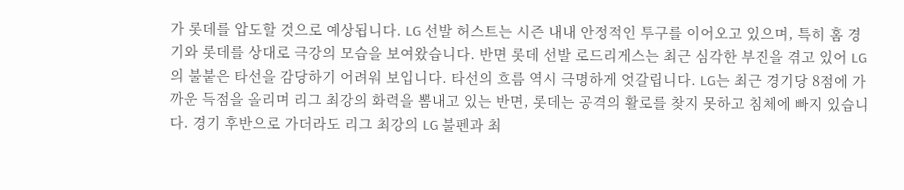가 롯데를 압도할 것으로 예상됩니다. LG 선발 허스트는 시즌 내내 안정적인 투구를 이어오고 있으며, 특히 홈 경기와 롯데를 상대로 극강의 모습을 보여왔습니다. 반면 롯데 선발 로드리게스는 최근 심각한 부진을 겪고 있어 LG의 불붙은 타선을 감당하기 어려워 보입니다. 타선의 흐름 역시 극명하게 엇갈립니다. LG는 최근 경기당 8점에 가까운 득점을 올리며 리그 최강의 화력을 뽐내고 있는 반면, 롯데는 공격의 활로를 찾지 못하고 침체에 빠지 있습니다. 경기 후반으로 가더라도 리그 최강의 LG 불펜과 최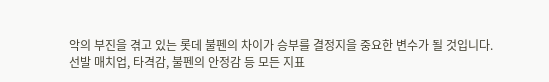악의 부진을 겪고 있는 롯데 불펜의 차이가 승부를 결정지을 중요한 변수가 될 것입니다. 선발 매치업, 타격감, 불펜의 안정감 등 모든 지표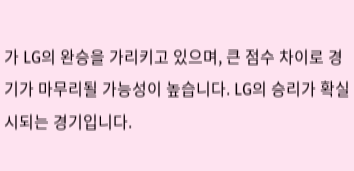가 LG의 완승을 가리키고 있으며, 큰 점수 차이로 경기가 마무리될 가능성이 높습니다. LG의 승리가 확실시되는 경기입니다.